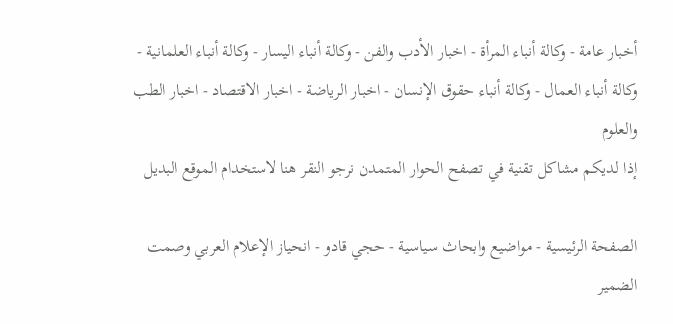أخبار عامة - وكالة أنباء المرأة - اخبار الأدب والفن - وكالة أنباء اليسار - وكالة أنباء العلمانية - وكالة أنباء العمال - وكالة أنباء حقوق الإنسان - اخبار الرياضة - اخبار الاقتصاد - اخبار الطب والعلوم
إذا لديكم مشاكل تقنية في تصفح الحوار المتمدن نرجو النقر هنا لاستخدام الموقع البديل

الصفحة الرئيسية - مواضيع وابحاث سياسية - حجي قادو - انحياز الإعلام العربي وصمت الضمير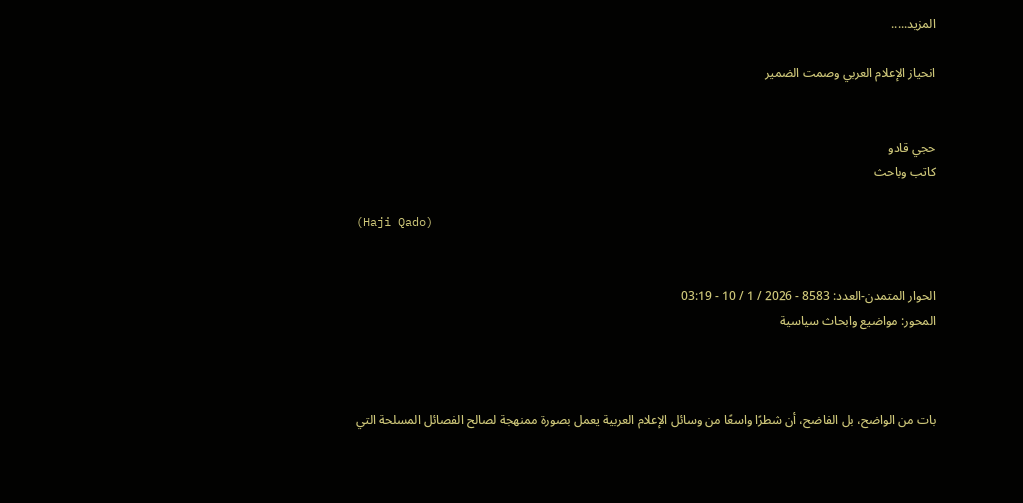المزيد.....

انحياز الإعلام العربي وصمت الضمير


حجي قادو
كاتب وباحث

(Haji Qado)


الحوار المتمدن-العدد: 8583 - 2026 / 1 / 10 - 03:19
المحور: مواضيع وابحاث سياسية



بات من الواضح، بل الفاضح، أن شطرًا واسعًا من وسائل الإعلام العربية يعمل بصورة ممنهجة لصالح الفصائل المسلحة التي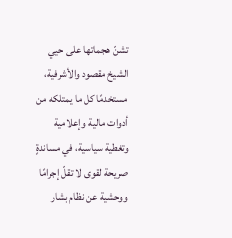تشنّ هجماتها على حيي الشيخ مقصود والأشرفية، مستخدمًا كل ما يمتلكه من أدوات مالية وإعلامية وتغطية سياسية، في مساندةٍ صريحة لقوى لا تقلّ إجرامًا ووحشية عن نظام بشار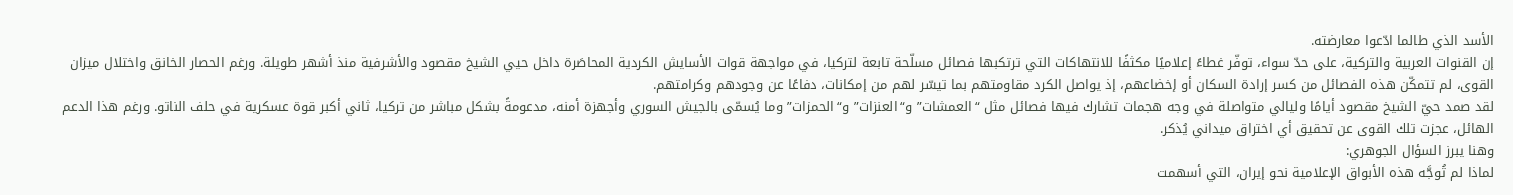الأسد الذي طالما ادّعوا معارضته.
إن القنوات العربية والتركية، على حدّ سواء، توفّر غطاءً إعلاميًا مكثفًا للانتهاكات التي ترتكبها فصائل مسلّحة تابعة لتركيا، في مواجهة قوات الأسايش الكردية المحاصَرة داخل حيي الشيخ مقصود والأشرفية منذ أشهر طويلة. ورغم الحصار الخانق واختلال ميزان القوى، لم تتمكّن هذه الفصائل من كسر إرادة السكان أو إخضاعهم، إذ يواصل الكرد مقاومتهم بما تيسّر لهم من إمكانات، دفاعًا عن وجودهم وكرامتهم.
لقد صمد حيّ الشيخ مقصود أيامًا وليالي متواصلة في وجه هجمات تشارك فيها فصائل مثل “العمشات” و“العنزات” و“الحمزات” وما يُسمّى بالجيش السوري وأجهزة أمنه، مدعومةً بشكل مباشر من تركيا، ثاني أكبر قوة عسكرية في حلف الناتو. ورغم هذا الدعم الهائل، عجزت تلك القوى عن تحقيق أي اختراق ميداني يُذكر.
وهنا يبرز السؤال الجوهري:
لماذا لم تُوجَّه هذه الأبواق الإعلامية نحو إيران، التي أسهمت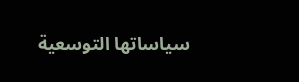سياساتها التوسعية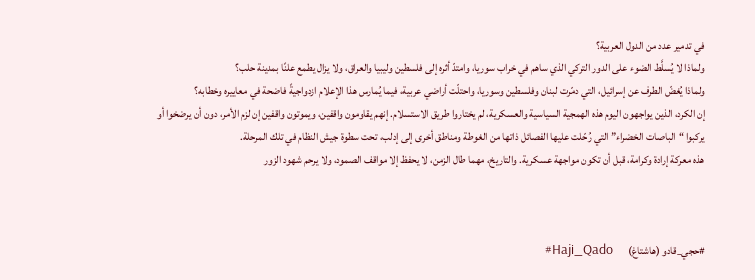في تدمير عدد من الدول العربية؟
ولماذا لا يُسلَّط الضوء على الدور التركي الذي ساهم في خراب سوريا، وامتدّ أثره إلى فلسطين وليبيا والعراق، ولا يزال يطمع علنًا بمدينة حلب؟
ولماذا يُغضّ الطرف عن إسرائيل، التي دمّرت لبنان وفلسطين وسوريا، واحتلّت أراضي عربية، فيما يُمارس هذا الإعلام ازدواجيةً فاضحة في معاييره وخطابه؟
إن الكرد، الذين يواجهون اليوم هذه الهمجية السياسية والعسكرية، لم يختاروا طريق الاستسلام. إنهم يقاومون واقفين، ويموتون واقفين إن لزم الأمر، دون أن يرضخوا أو يركبوا “الباصات الخضراء” التي رُحّلت عليها الفصائل ذاتها من الغوطة ومناطق أخرى إلى إدلب، تحت سطوة جيش النظام في تلك المرحلة.
هذه معركة إرادة وكرامة، قبل أن تكون مواجهة عسكرية. والتاريخ، مهما طال الزمن، لا يحفظ إلا مواقف الصمود، ولا يرحم شهود الزور



#حجي_قادو (هاشتاغ)       Haji_Qado#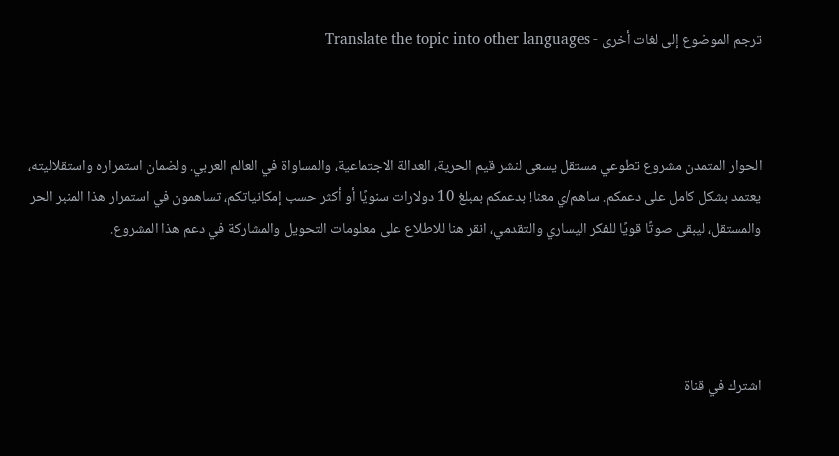ترجم الموضوع إلى لغات أخرى - Translate the topic into other languages



الحوار المتمدن مشروع تطوعي مستقل يسعى لنشر قيم الحرية، العدالة الاجتماعية، والمساواة في العالم العربي. ولضمان استمراره واستقلاليته، يعتمد بشكل كامل على دعمكم. ساهم/ي معنا! بدعمكم بمبلغ 10 دولارات سنويًا أو أكثر حسب إمكانياتكم، تساهمون في استمرار هذا المنبر الحر والمستقل، ليبقى صوتًا قويًا للفكر اليساري والتقدمي، انقر هنا للاطلاع على معلومات التحويل والمشاركة في دعم هذا المشروع.




اشترك في قناة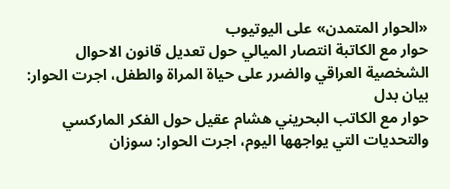«الحوار المتمدن» على اليوتيوب
حوار مع الكاتبة انتصار الميالي حول تعديل قانون الاحوال الشخصية العراقي والضرر على حياة المراة والطفل، اجرت الحوار: بيان بدل
حوار مع الكاتب البحريني هشام عقيل حول الفكر الماركسي والتحديات التي يواجهها اليوم، اجرت الحوار: سوزان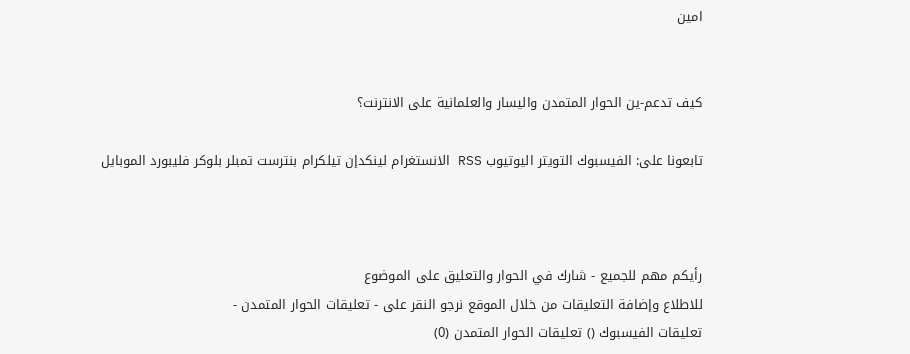امين


كيف تدعم-ين الحوار المتمدن واليسار والعلمانية على الانترنت؟

تابعونا على: الفيسبوك التويتر اليوتيوب RSS الانستغرام لينكدإن تيلكرام بنترست تمبلر بلوكر فليبورد الموبايل



رأيكم مهم للجميع - شارك في الحوار والتعليق على الموضوع
للاطلاع وإضافة التعليقات من خلال الموقع نرجو النقر على - تعليقات الحوار المتمدن -
تعليقات الفيسبوك () تعليقات الحوار المتمدن (0)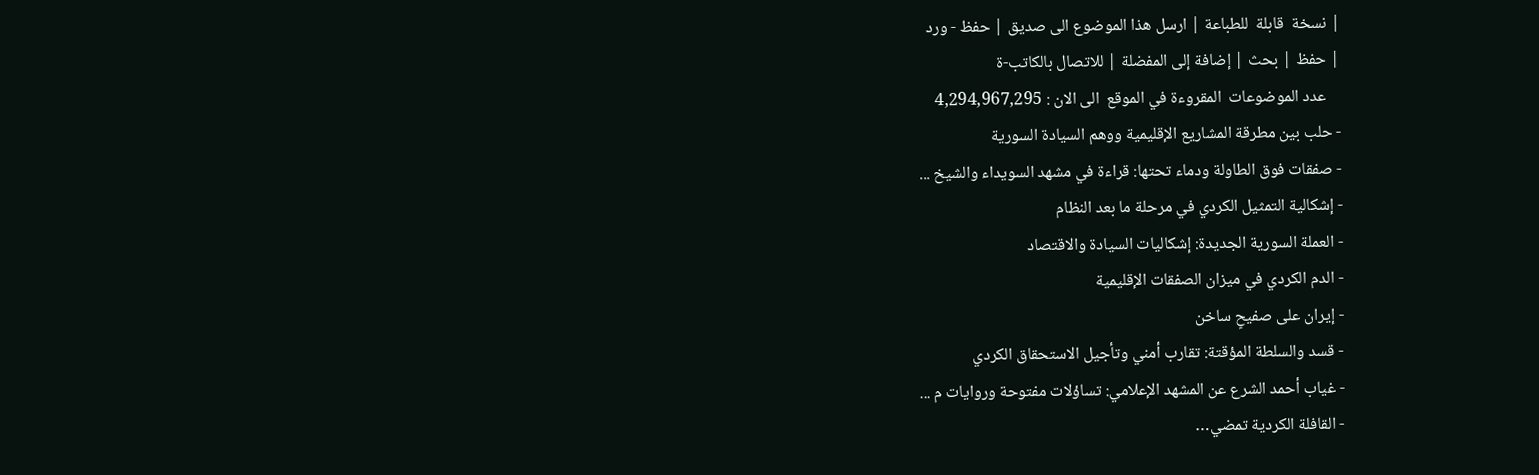| نسخة  قابلة  للطباعة | ارسل هذا الموضوع الى صديق | حفظ - ورد
| حفظ | بحث | إضافة إلى المفضلة | للاتصال بالكاتب-ة
    عدد الموضوعات  المقروءة في الموقع  الى الان : 4,294,967,295
- حلب بين مطرقة المشاريع الإقليمية ووهم السيادة السورية
- صفقات فوق الطاولة ودماء تحتها: قراءة في مشهد السويداء والشيخ ...
- إشكالية التمثيل الكردي في مرحلة ما بعد النظام
- العملة السورية الجديدة: إشكاليات السيادة والاقتصاد
- الدم الكردي في ميزان الصفقات الإقليمية
- إيران على صفيحٍ ساخن
- قسد والسلطة المؤقتة: تقارب أمني وتأجيل الاستحقاق الكردي
- غياب أحمد الشرع عن المشهد الإعلامي: تساؤلات مفتوحة وروايات م ...
- القافلة الكردية تمضي…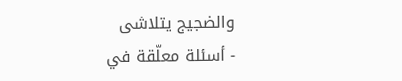والضجيج يتلاشى
- أسئلة معلّقة في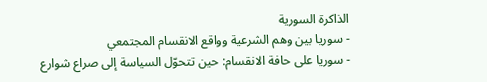الذاكرة السورية
- سوريا بين وهم الشرعية وواقع الانقسام المجتمعي
- سوريا على حافة الانقسام: حين تتحوّل السياسة إلى صراع شوارع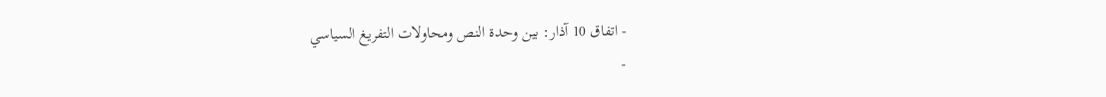- اتفاق 10 آذار: بين وحدة النص ومحاولات التفريغ السياسي
-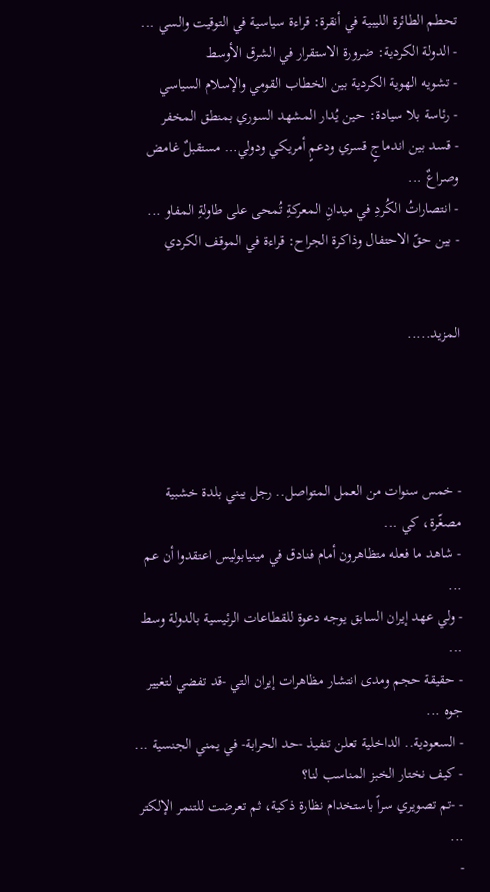تحطم الطائرة الليبية في أنقرة: قراءة سياسية في التوقيت والسي ...
- الدولة الكردية: ضرورة الاستقرار في الشرق الأوسط
- تشويه الهوية الكردية بين الخطاب القومي والإسلام السياسي
- رئاسة بلا سيادة: حين يُدار المشهد السوري بمنطق المخفر
- قسد بين اندماجٍ قسري ودعمٍ أمريكي ودولي… مستقبلٌ غامض وصراعٌ ...
- انتصاراتُ الكُردِ في ميدانِ المعركةِ تُمحى على طاولةِ المفاو ...
- بين حقّ الاحتفال وذاكرة الجراح: قراءة في الموقف الكردي


المزيد.....




- خمس سنوات من العمل المتواصل.. رجل يبني بلدة خشبية مصغّرة، كي ...
- شاهد ما فعله متظاهرون أمام فنادق في مينيابوليس اعتقدوا أن عم ...
- ولي عهد إيران السابق يوجه دعوة للقطاعات الرئيسية بالدولة وسط ...
- حقيقة حجم ومدى انتشار مظاهرات إيران التي -قد تفضي لتغيير جوه ...
- السعودية.. الداخلية تعلن تنفيذ -حد الحرابة- في يمني الجنسية ...
- كيف نختار الخبز المناسب لنا؟
- -تم تصويري سراً باستخدام نظارة ذكية، ثم تعرضت للتنمر الإلكتر ...
-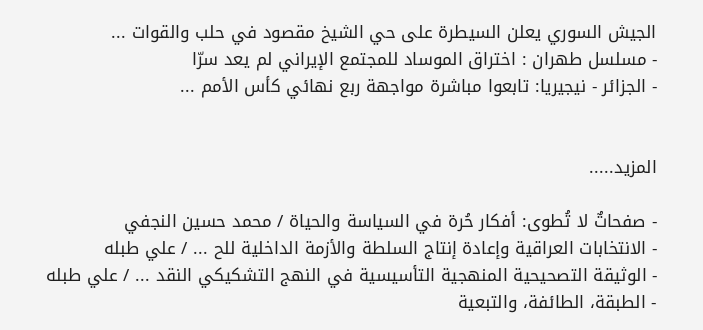الجيش السوري يعلن السيطرة على حي الشيخ مقصود في حلب والقوات ...
- مسلسل طهران : اختراق الموساد للمجتمع الإيراني لم يعد سرّا
- الجزائر - نيجيريا: تابعوا مباشرة مواجهة ربع نهائي كأس الأمم ...


المزيد.....

- صفحاتٌ لا تُطوى: أفكار حُرة في السياسة والحياة / محمد حسين النجفي
- الانتخابات العراقية وإعادة إنتاج السلطة والأزمة الداخلية للح ... / علي طبله
- الوثيقة التصحيحية المنهجية التأسيسية في النهج التشكيكي النقد ... / علي طبله
- الطبقة، الطائفة، والتبعية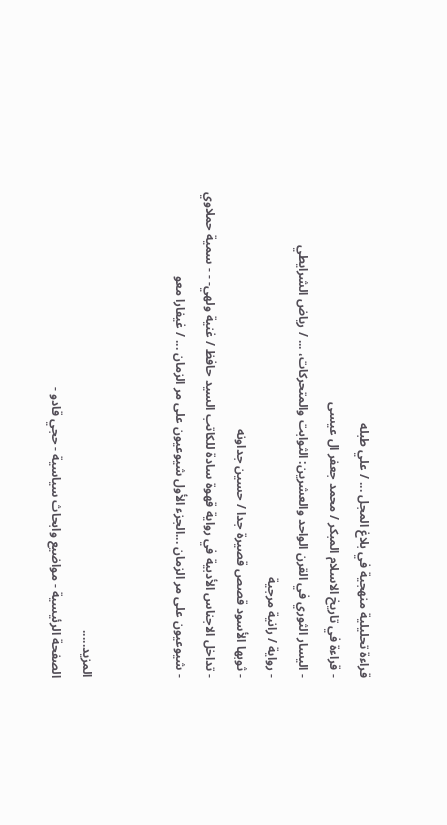قراءة تحليلية منهجية في بلاغ المجل ... / علي طبله
- قراءة في تاريخ الاسلام المبكر / محمد جعفر ال عيسى
- اليسار الثوري في القرن الواحد والعشرين: الثوابت والمتحركات، ... / رياض الشرايطي
- رواية / رانية مرجية
- ثوبها الأسود قصص قصيرة جدا / حسين جداونه
- تداخل الاجناس الأدبية في رواية قهوة سادة للكاتب السيد حافظ / غنية ولهي- - - سمية حملاوي
- شيوعيون على مر الزمان ...الجزء الأول شيوعيون على مر الزمان ... / غيفارا معو


المزيد.....
الصفحة الرئيسية - مواضيع وابحاث سياسية - حجي قادو -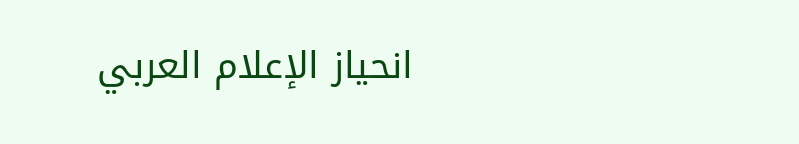انحياز الإعلام العربي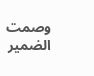وصمت الضمير